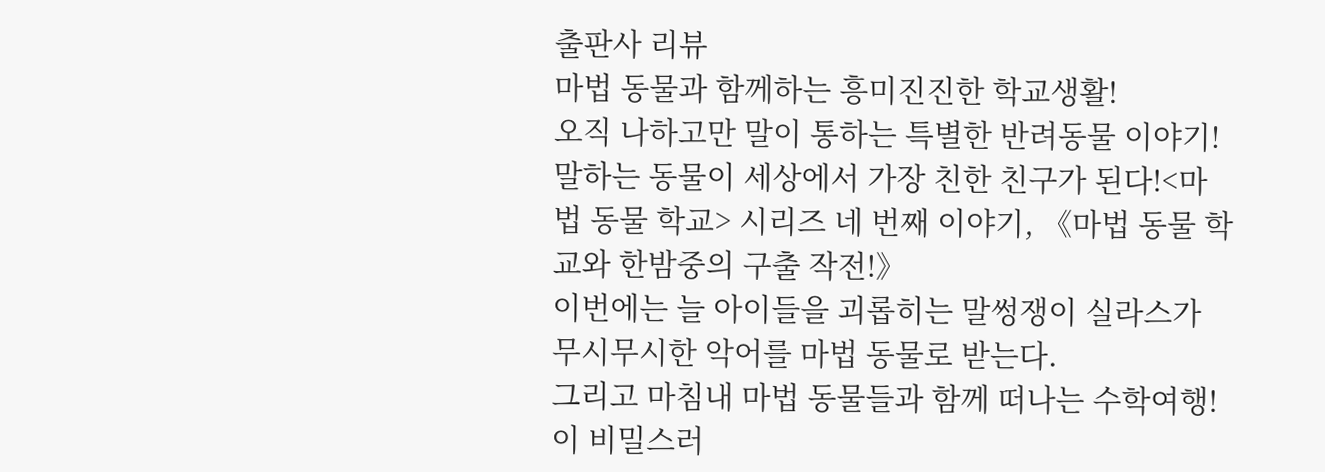출판사 리뷰
마법 동물과 함께하는 흥미진진한 학교생활!
오직 나하고만 말이 통하는 특별한 반려동물 이야기!
말하는 동물이 세상에서 가장 친한 친구가 된다!<마법 동물 학교> 시리즈 네 번째 이야기, 《마법 동물 학교와 한밤중의 구출 작전!》
이번에는 늘 아이들을 괴롭히는 말썽쟁이 실라스가 무시무시한 악어를 마법 동물로 받는다.
그리고 마침내 마법 동물들과 함께 떠나는 수학여행!
이 비밀스러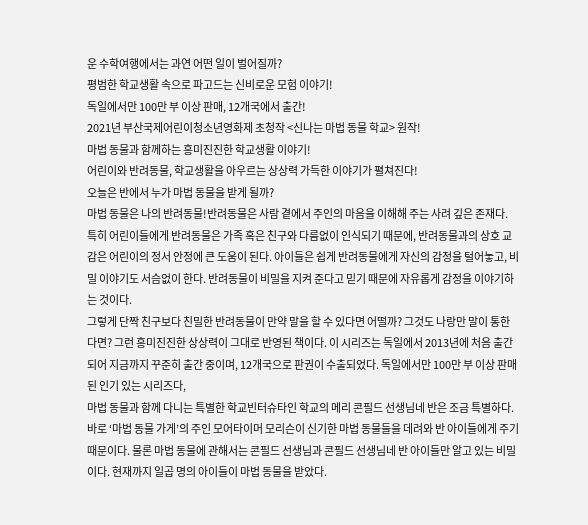운 수학여행에서는 과연 어떤 일이 벌어질까?
평범한 학교생활 속으로 파고드는 신비로운 모험 이야기!
독일에서만 100만 부 이상 판매, 12개국에서 출간!
2021년 부산국제어린이청소년영화제 초청작 <신나는 마법 동물 학교> 원작!
마법 동물과 함께하는 흥미진진한 학교생활 이야기!
어린이와 반려동물, 학교생활을 아우르는 상상력 가득한 이야기가 펼쳐진다!
오늘은 반에서 누가 마법 동물을 받게 될까?
마법 동물은 나의 반려동물!반려동물은 사람 곁에서 주인의 마음을 이해해 주는 사려 깊은 존재다. 특히 어린이들에게 반려동물은 가족 혹은 친구와 다름없이 인식되기 때문에, 반려동물과의 상호 교감은 어린이의 정서 안정에 큰 도움이 된다. 아이들은 쉽게 반려동물에게 자신의 감정을 털어놓고, 비밀 이야기도 서슴없이 한다. 반려동물이 비밀을 지켜 준다고 믿기 때문에 자유롭게 감정을 이야기하는 것이다.
그렇게 단짝 친구보다 친밀한 반려동물이 만약 말을 할 수 있다면 어떨까? 그것도 나랑만 말이 통한다면? 그런 흥미진진한 상상력이 그대로 반영된 책이다. 이 시리즈는 독일에서 2013년에 처음 출간되어 지금까지 꾸준히 출간 중이며, 12개국으로 판권이 수출되었다. 독일에서만 100만 부 이상 판매된 인기 있는 시리즈다,
마법 동물과 함께 다니는 특별한 학교빈터슈타인 학교의 메리 콘필드 선생님네 반은 조금 특별하다. 바로 ‘마법 동물 가게’의 주인 모어타이머 모리슨이 신기한 마법 동물들을 데려와 반 아이들에게 주기 때문이다. 물론 마법 동물에 관해서는 콘필드 선생님과 콘필드 선생님네 반 아이들만 알고 있는 비밀이다. 현재까지 일곱 명의 아이들이 마법 동물을 받았다.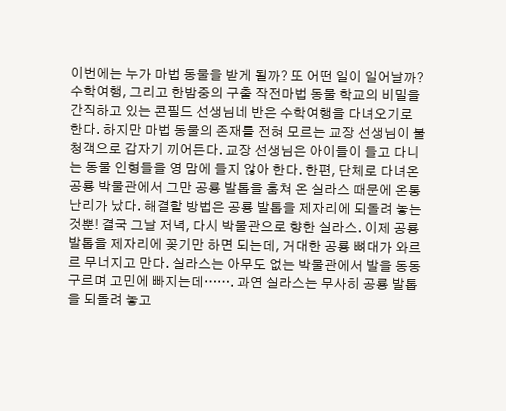이번에는 누가 마법 동물을 받게 될까? 또 어떤 일이 일어날까?
수학여행, 그리고 한밤중의 구출 작전마법 동물 학교의 비밀을 간직하고 있는 콘필드 선생님네 반은 수학여행을 다녀오기로 한다. 하지만 마법 동물의 존재를 전혀 모르는 교장 선생님이 불청객으로 갑자기 끼어든다. 교장 선생님은 아이들이 들고 다니는 동물 인형들을 영 맘에 들지 않아 한다. 한편, 단체로 다녀온 공룡 박물관에서 그만 공룡 발톱을 훔쳐 온 실라스 때문에 온통 난리가 났다. 해결할 방법은 공룡 발톱을 제자리에 되돌려 놓는 것뿐! 결국 그날 저녁, 다시 박물관으로 향한 실라스. 이제 공룡 발톱을 제자리에 꽂기만 하면 되는데, 거대한 공룡 뼈대가 와르르 무너지고 만다. 실라스는 아무도 없는 박물관에서 발을 동동 구르며 고민에 빠지는데……. 과연 실라스는 무사히 공룡 발톱을 되돌려 놓고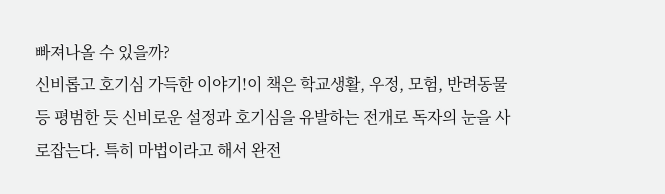빠져나올 수 있을까?
신비롭고 호기심 가득한 이야기!이 책은 학교생활, 우정, 모험, 반려동물 등 평범한 듯 신비로운 설정과 호기심을 유발하는 전개로 독자의 눈을 사로잡는다. 특히 마법이라고 해서 완전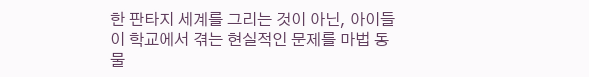한 판타지 세계를 그리는 것이 아닌, 아이들이 학교에서 겪는 현실적인 문제를 마법 동물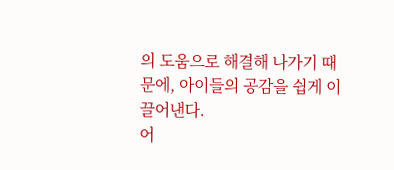의 도움으로 해결해 나가기 때문에, 아이들의 공감을 쉽게 이끌어낸다.
어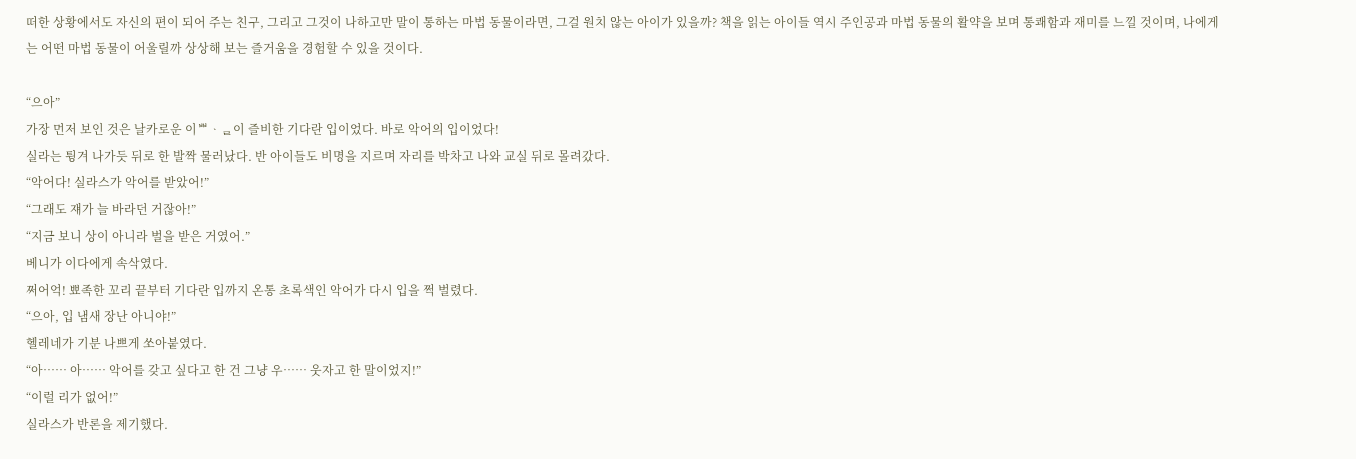떠한 상황에서도 자신의 편이 되어 주는 친구, 그리고 그것이 나하고만 말이 통하는 마법 동물이라면, 그걸 원치 않는 아이가 있을까? 책을 읽는 아이들 역시 주인공과 마법 동물의 활약을 보며 통쾌함과 재미를 느낄 것이며, 나에게는 어떤 마법 동물이 어울릴까 상상해 보는 즐거움을 경험할 수 있을 것이다.

“으아”
가장 먼저 보인 것은 날카로운 이ᄈᆞᆯ이 즐비한 기다란 입이었다. 바로 악어의 입이었다!
실라는 튕겨 나가듯 뒤로 한 발짝 물러났다. 반 아이들도 비명을 지르며 자리를 박차고 나와 교실 뒤로 몰려갔다.
“악어다! 실라스가 악어를 받았어!”
“그래도 쟤가 늘 바라던 거잖아!”
“지금 보니 상이 아니라 벌을 받은 거였어.”
베니가 이다에게 속삭였다.
쩌어억! 뾰족한 꼬리 끝부터 기다란 입까지 온통 초록색인 악어가 다시 입을 쩍 벌렸다.
“으아, 입 냄새 장난 아니야!”
헬레네가 기분 나쁘게 쏘아붙였다.
“아…… 아…… 악어를 갖고 싶다고 한 건 그냥 우…… 웃자고 한 말이었지!”
“이럴 리가 없어!”
실라스가 반론을 제기했다.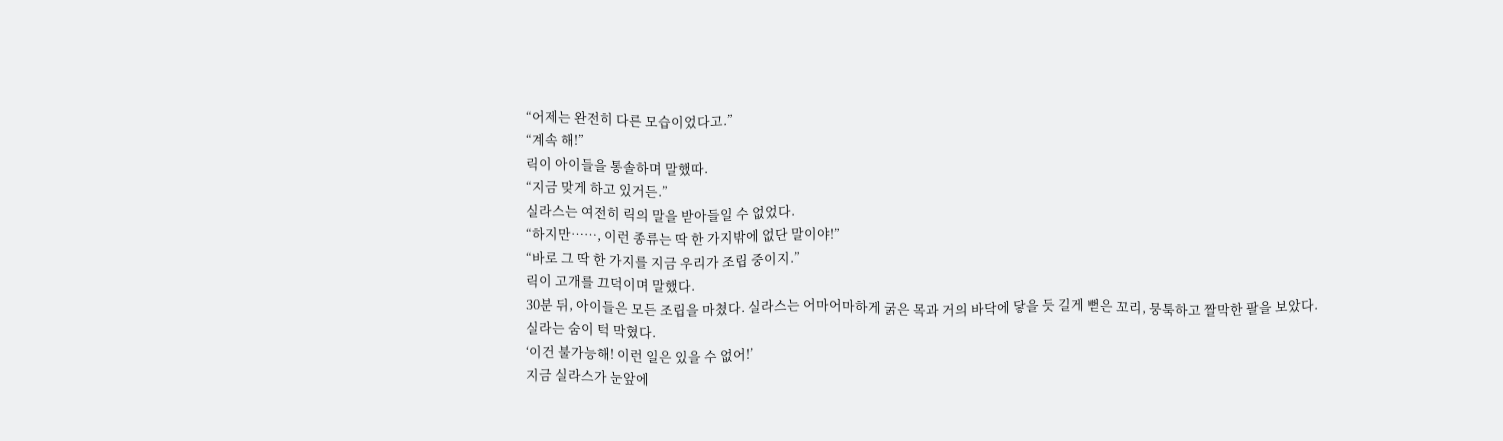“어제는 완전히 다른 모습이었다고.”
“계속 해!”
릭이 아이들을 통솔하며 말했따.
“지금 맞게 하고 있거든.”
실라스는 여전히 릭의 말을 받아들일 수 없었다.
“하지만……, 이런 종류는 딱 한 가지밖에 없단 말이야!”
“바로 그 딱 한 가지를 지금 우리가 조립 중이지.”
릭이 고개를 끄덕이며 말했다.
30분 뒤, 아이들은 모든 조립을 마쳤다. 실라스는 어마어마하게 굵은 목과 거의 바닥에 닿을 듯 길게 뻗은 꼬리, 뭉툭하고 짤막한 팔을 보았다.
실라는 숨이 턱 막혔다.
‘이건 불가능해! 이런 일은 있을 수 없어!’
지금 실라스가 눈앞에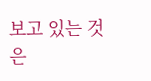보고 있는 것은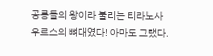공룡들의 왕이라 불리는 티라노사우르스의 뼈대였다! 아마도 그랬다.